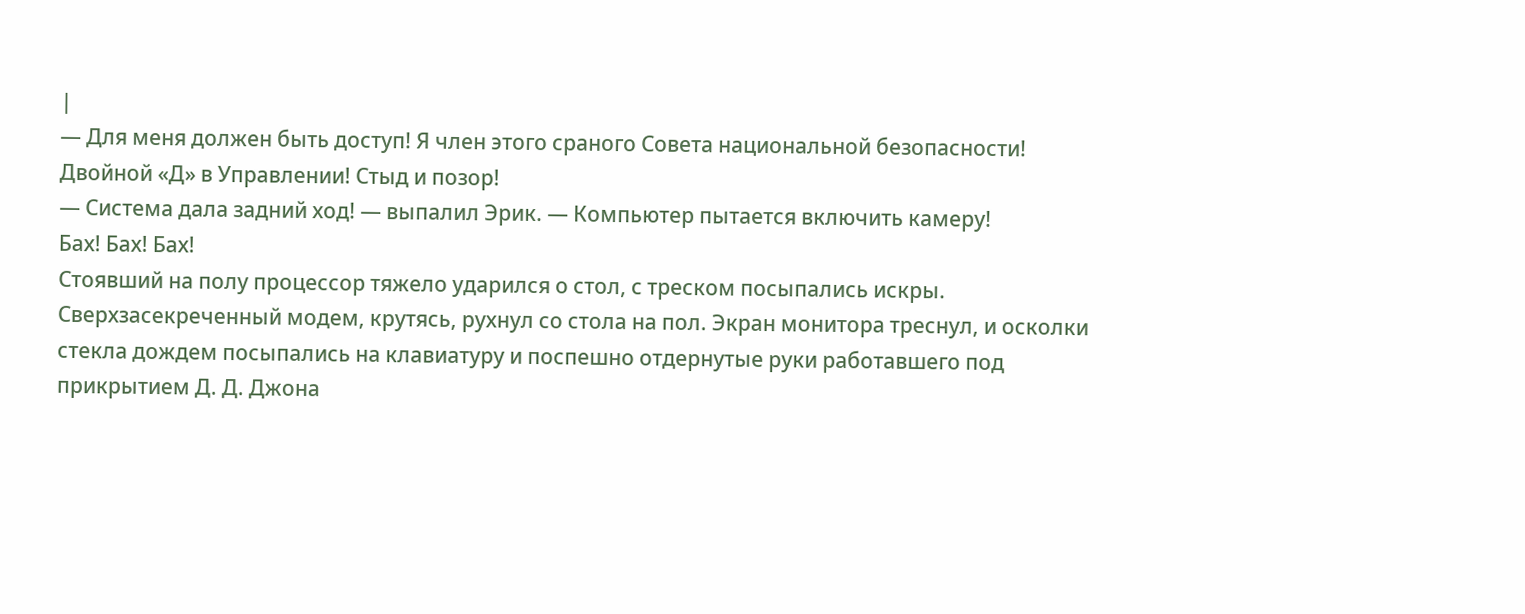|
— Для меня должен быть доступ! Я член этого сраного Совета национальной безопасности! Двойной «Д» в Управлении! Стыд и позор!
— Система дала задний ход! — выпалил Эрик. — Компьютер пытается включить камеру!
Бах! Бах! Бах!
Стоявший на полу процессор тяжело ударился о стол, с треском посыпались искры. Сверхзасекреченный модем, крутясь, рухнул со стола на пол. Экран монитора треснул, и осколки стекла дождем посыпались на клавиатуру и поспешно отдернутые руки работавшего под прикрытием Д. Д. Джона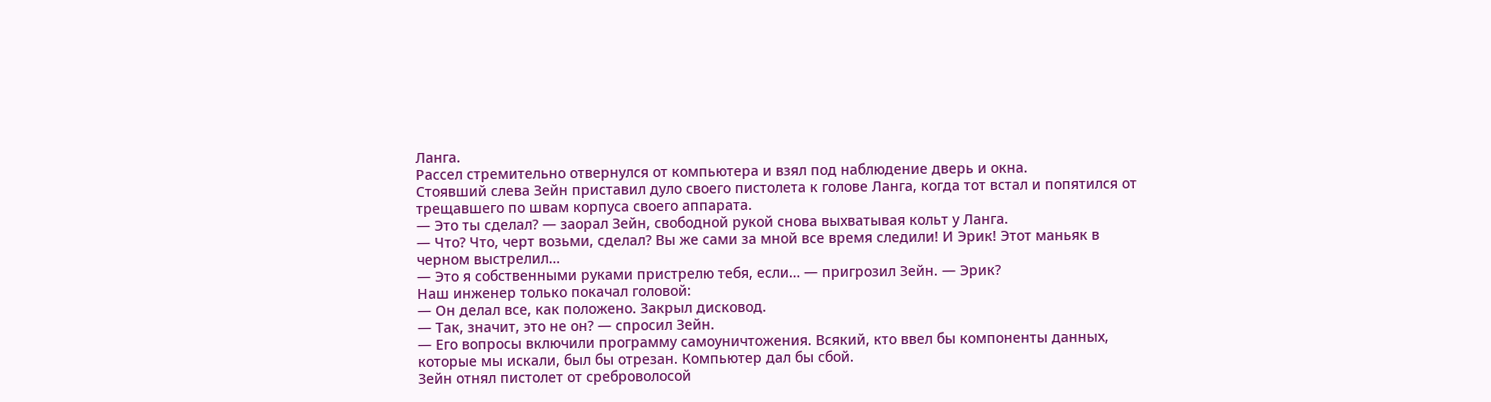Ланга.
Рассел стремительно отвернулся от компьютера и взял под наблюдение дверь и окна.
Стоявший слева Зейн приставил дуло своего пистолета к голове Ланга, когда тот встал и попятился от трещавшего по швам корпуса своего аппарата.
— Это ты сделал? — заорал Зейн, свободной рукой снова выхватывая кольт у Ланга.
— Что? Что, черт возьми, сделал? Вы же сами за мной все время следили! И Эрик! Этот маньяк в черном выстрелил…
— Это я собственными руками пристрелю тебя, если… — пригрозил Зейн. — Эрик?
Наш инженер только покачал головой:
— Он делал все, как положено. Закрыл дисковод.
— Так, значит, это не он? — спросил Зейн.
— Его вопросы включили программу самоуничтожения. Всякий, кто ввел бы компоненты данных, которые мы искали, был бы отрезан. Компьютер дал бы сбой.
Зейн отнял пистолет от среброволосой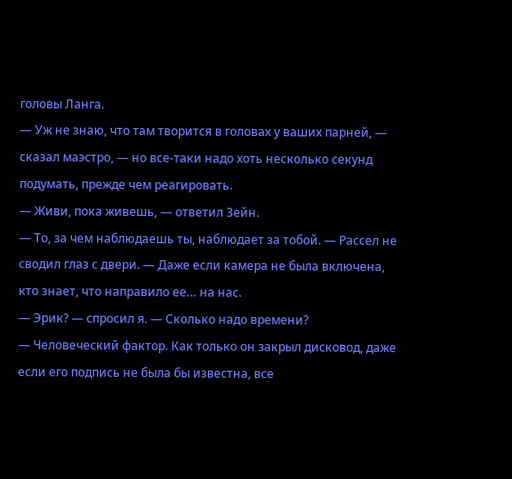головы Ланга.
— Уж не знаю, что там творится в головах у ваших парней, — сказал маэстро, — но все-таки надо хоть несколько секунд подумать, прежде чем реагировать.
— Живи, пока живешь, — ответил Зейн.
— То, за чем наблюдаешь ты, наблюдает за тобой. — Рассел не сводил глаз с двери. — Даже если камера не была включена, кто знает, что направило ее… на нас.
— Эрик? — спросил я. — Сколько надо времени?
— Человеческий фактор. Как только он закрыл дисковод, даже если его подпись не была бы известна, все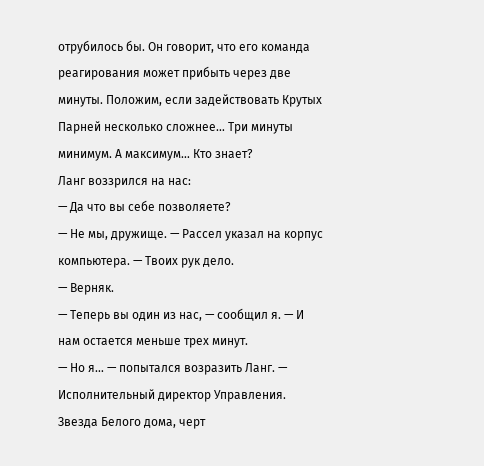отрубилось бы. Он говорит, что его команда реагирования может прибыть через две минуты. Положим, если задействовать Крутых Парней несколько сложнее… Три минуты минимум. А максимум… Кто знает?
Ланг воззрился на нас:
— Да что вы себе позволяете?
— Не мы, дружище. — Рассел указал на корпус компьютера. — Твоих рук дело.
— Верняк.
— Теперь вы один из нас, — сообщил я. — И нам остается меньше трех минут.
— Но я… — попытался возразить Ланг. — Исполнительный директор Управления. Звезда Белого дома, черт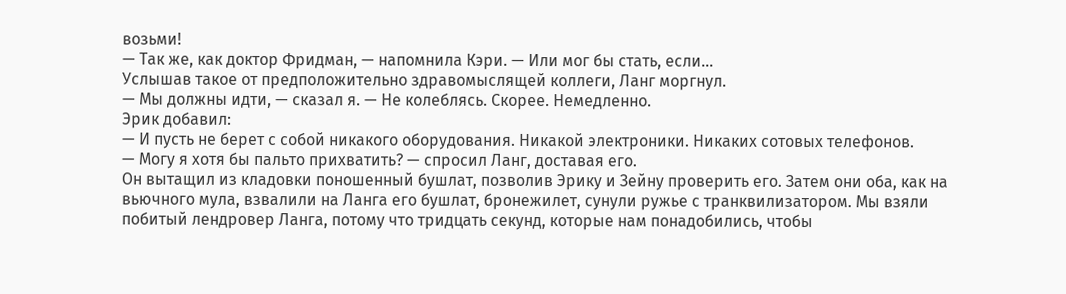возьми!
— Так же, как доктор Фридман, — напомнила Кэри. — Или мог бы стать, если…
Услышав такое от предположительно здравомыслящей коллеги, Ланг моргнул.
— Мы должны идти, — сказал я. — Не колеблясь. Скорее. Немедленно.
Эрик добавил:
— И пусть не берет с собой никакого оборудования. Никакой электроники. Никаких сотовых телефонов.
— Могу я хотя бы пальто прихватить? — спросил Ланг, доставая его.
Он вытащил из кладовки поношенный бушлат, позволив Эрику и Зейну проверить его. Затем они оба, как на вьючного мула, взвалили на Ланга его бушлат, бронежилет, сунули ружье с транквилизатором. Мы взяли побитый лендровер Ланга, потому что тридцать секунд, которые нам понадобились, чтобы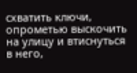схватить ключи, опрометью выскочить на улицу и втиснуться в него,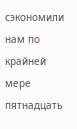сэкономили нам по крайней мере пятнадцать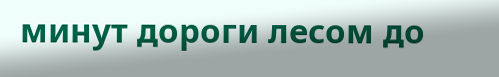минут дороги лесом до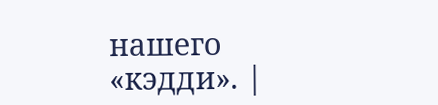нашего «кэдди». |